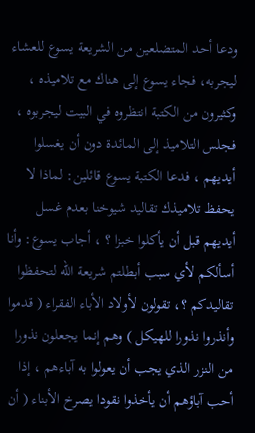ودعا أحد المتضلعين من الشريعة يسوع للعشاء ليجربه، فجاء يسوع إلى هناك مع تلاميذه ، وكثيرون من الكتبة انتظروه في البيت ليجربوه ، فجلس التلاميذ إلى المائدة دون أن يغسلوا أيديهم ، فدعا الكتبة يسوع قائلين: لماذا لا يحفظ تلاميذك تقاليد شيوخنا بعدم غسل أيديهم قبل أن يأكلوا خبزا ؟ ، أجاب يسوع: وأنا أسألكم لأي سبب أبطلتم شريعة الله لتحفظوا تقاليدكم ؟، تقولون لأولاد الأباء الفقراء ( قدموا وأنذروا نذورا للهيكل ) وهم إنما يجعلون نذورا من النزر الذي يجب أن يعولوا به آباءهم ، إذا أحب آباؤهم أن يأخذوا نقودا يصرخ الأبناء ( أن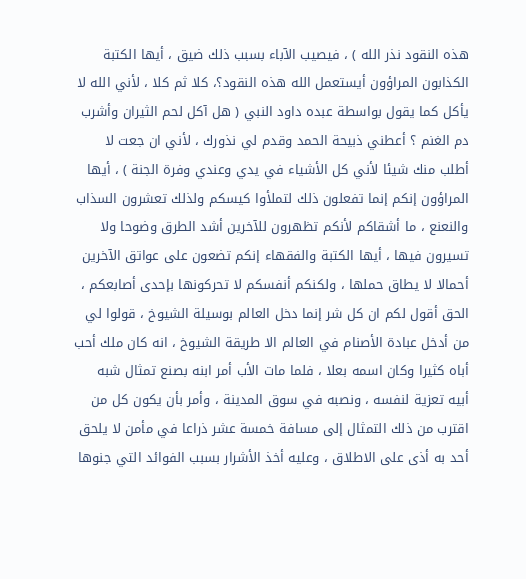هذه النقود نذر الله ) ، فيصيب الآباء بسبب ذلك ضيق ، أيها الكتبة الكذابون المراؤون أيستعمل الله هذه النقود؟، كلا ثم كلا ، لأني الله لا يأكل كما يقول بواسطة عبده داود النبي ( هل آكل لحم الثيران وأشرب دم الغنم ؟ أعطني ذبيحة الحمد وقدم لي نذورك ، لأني ان جعت لا أطلب منك شيئا لأني كل الأشياء في يدي وعندي وفرة الجنة ) ، أيها المراؤون إنكم إنما تفعلون ذلك لتملأوا كيسكم ولذلك تعشرون السذاب والنعنع ، ما أشقاكم لأنكم تظهرون للآخرين أشد الطرق وضوحا ولا تسيرون فيها ، أيها الكتبة والفقهاء إنكم تضعون على عواتق الآخرين أحمالا لا يطاق حملها ، ولكنكم أنفسكم لا تحركونها بإحدى أصابعكم ، الحق أقول لكم ان كل شر إنما دخل العالم بوسيلة الشيوخ ، قولوا لي من أدخل عبادة الأصنام في العالم الا طريقة الشيوخ ، انه كان ملك أحب أباه كثيرا وكان اسمه بعلا ، فلما مات الأب أمر ابنه بصنع تمثال شبه أبيه تعزية لنفسه ، ونصبه في سوق المدينة ، وأمر بأن يكون كل من اقترب من ذلك التمثال إلى مسافة خمسة عشر ذراعا في مأمن لا يلحق أحد به أذى على الاطلاق ، وعليه أخذ الأشرار بسبب الفوائد التي جنوها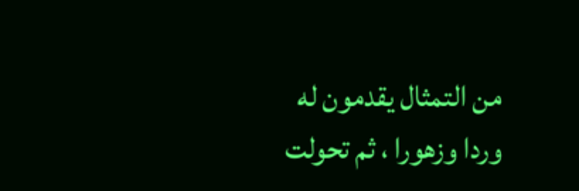من التمثال يقدمون له وردا وزهورا ، ثم تحولت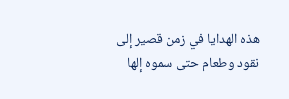هذه الهدايا في زمن قصير إلى نقود وطعام حتى سموه إلها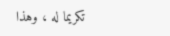تكريما له ، وهذا